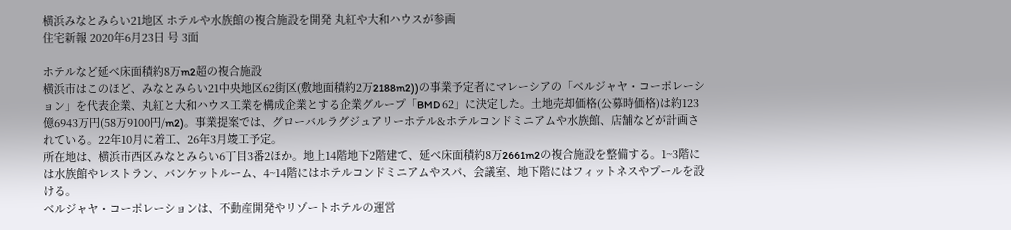横浜みなとみらい21地区 ホテルや水族館の複合施設を開発 丸紅や大和ハウスが参画
住宅新報 2020年6月23日 号 3面

ホテルなど延べ床面積約8万m2超の複合施設
横浜市はこのほど、みなとみらい21中央地区62街区(敷地面積約2万2188m2))の事業予定者にマレーシアの「ベルジャヤ・コーポレーション」を代表企業、丸紅と大和ハウス工業を構成企業とする企業グループ「BMD 62」に決定した。土地売却価格(公募時価格)は約123億6943万円(58万9100円/m2)。事業提案では、グローバルラグジュアリーホテル&ホテルコンドミニアムや水族館、店舗などが計画されている。22年10月に着工、26年3月竣工予定。
所在地は、横浜市西区みなとみらい6丁目3番2ほか。地上14階地下2階建て、延べ床面積約8万2661m2の複合施設を整備する。1~3階には水族館やレストラン、バンケットルーム、4~14階にはホテルコンドミニアムやスパ、会議室、地下階にはフィットネスやプールを設ける。
ベルジャヤ・コーポレーションは、不動産開発やリゾートホテルの運営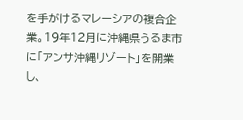を手がけるマレーシアの複合企業。19年12月に沖縄県うるま市に「アンサ沖縄リゾート」を開業し、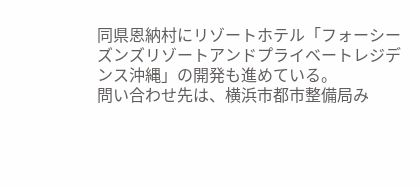同県恩納村にリゾートホテル「フォーシーズンズリゾートアンドプライベートレジデンス沖縄」の開発も進めている。
問い合わせ先は、横浜市都市整備局み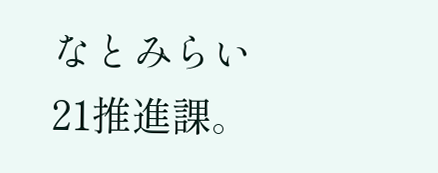なとみらい21推進課。